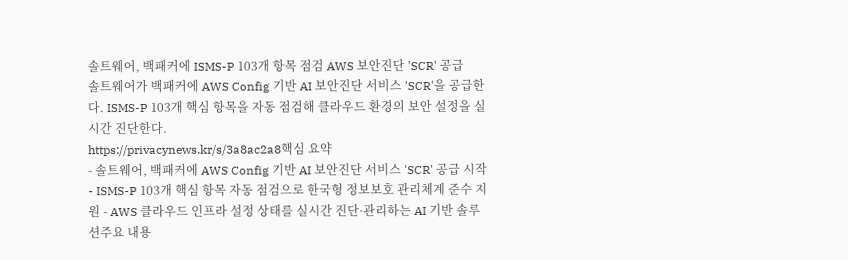솔트웨어, 백패커에 ISMS-P 103개 항목 점검 AWS 보안진단 'SCR' 공급
솔트웨어가 백패커에 AWS Config 기반 AI 보안진단 서비스 'SCR'을 공급한다. ISMS-P 103개 핵심 항목을 자동 점검해 클라우드 환경의 보안 설정을 실시간 진단한다.
https://privacynews.kr/s/3a8ac2a8핵심 요약
- 솔트웨어, 백패커에 AWS Config 기반 AI 보안진단 서비스 'SCR' 공급 시작 - ISMS-P 103개 핵심 항목 자동 점검으로 한국형 정보보호 관리체계 준수 지원 - AWS 클라우드 인프라 설정 상태를 실시간 진단·관리하는 AI 기반 솔루션주요 내용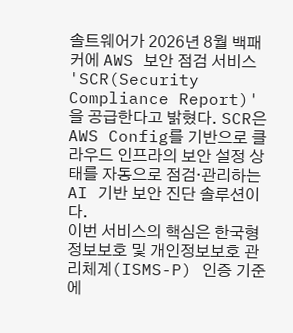솔트웨어가 2026년 8월 백패커에 AWS 보안 점검 서비스 'SCR(Security Compliance Report)'을 공급한다고 밝혔다. SCR은 AWS Config를 기반으로 클라우드 인프라의 보안 설정 상태를 자동으로 점검·관리하는 AI 기반 보안 진단 솔루션이다.
이번 서비스의 핵심은 한국형 정보보호 및 개인정보보호 관리체계(ISMS-P) 인증 기준에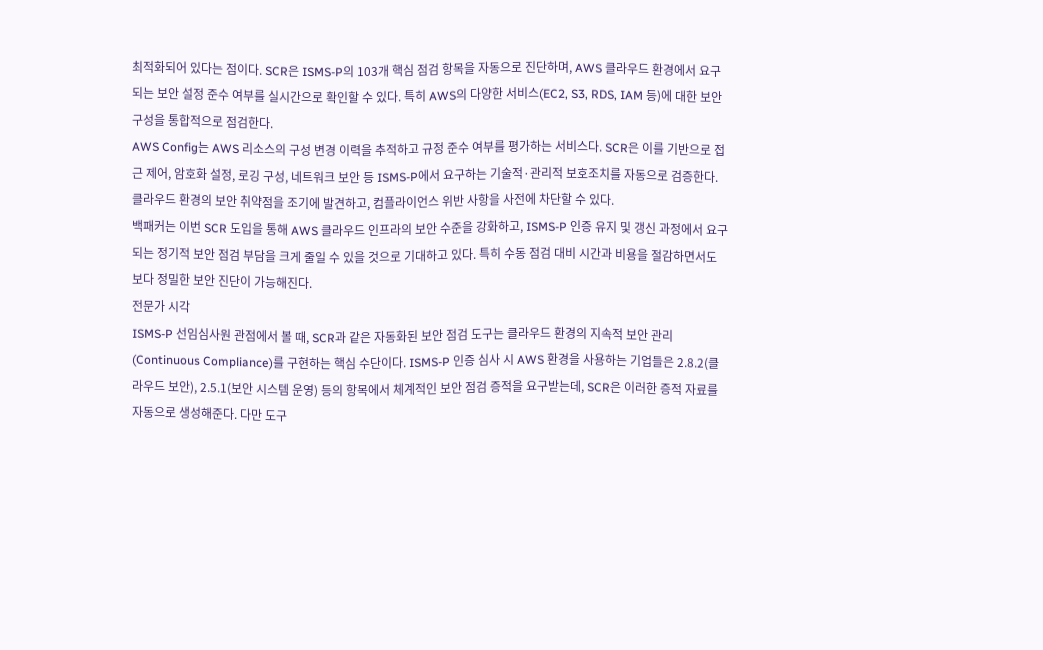최적화되어 있다는 점이다. SCR은 ISMS-P의 103개 핵심 점검 항목을 자동으로 진단하며, AWS 클라우드 환경에서 요구되는 보안 설정 준수 여부를 실시간으로 확인할 수 있다. 특히 AWS의 다양한 서비스(EC2, S3, RDS, IAM 등)에 대한 보안 구성을 통합적으로 점검한다.
AWS Config는 AWS 리소스의 구성 변경 이력을 추적하고 규정 준수 여부를 평가하는 서비스다. SCR은 이를 기반으로 접근 제어, 암호화 설정, 로깅 구성, 네트워크 보안 등 ISMS-P에서 요구하는 기술적·관리적 보호조치를 자동으로 검증한다. 클라우드 환경의 보안 취약점을 조기에 발견하고, 컴플라이언스 위반 사항을 사전에 차단할 수 있다.
백패커는 이번 SCR 도입을 통해 AWS 클라우드 인프라의 보안 수준을 강화하고, ISMS-P 인증 유지 및 갱신 과정에서 요구되는 정기적 보안 점검 부담을 크게 줄일 수 있을 것으로 기대하고 있다. 특히 수동 점검 대비 시간과 비용을 절감하면서도 보다 정밀한 보안 진단이 가능해진다.
전문가 시각
ISMS-P 선임심사원 관점에서 볼 때, SCR과 같은 자동화된 보안 점검 도구는 클라우드 환경의 지속적 보안 관리(Continuous Compliance)를 구현하는 핵심 수단이다. ISMS-P 인증 심사 시 AWS 환경을 사용하는 기업들은 2.8.2(클라우드 보안), 2.5.1(보안 시스템 운영) 등의 항목에서 체계적인 보안 점검 증적을 요구받는데, SCR은 이러한 증적 자료를 자동으로 생성해준다. 다만 도구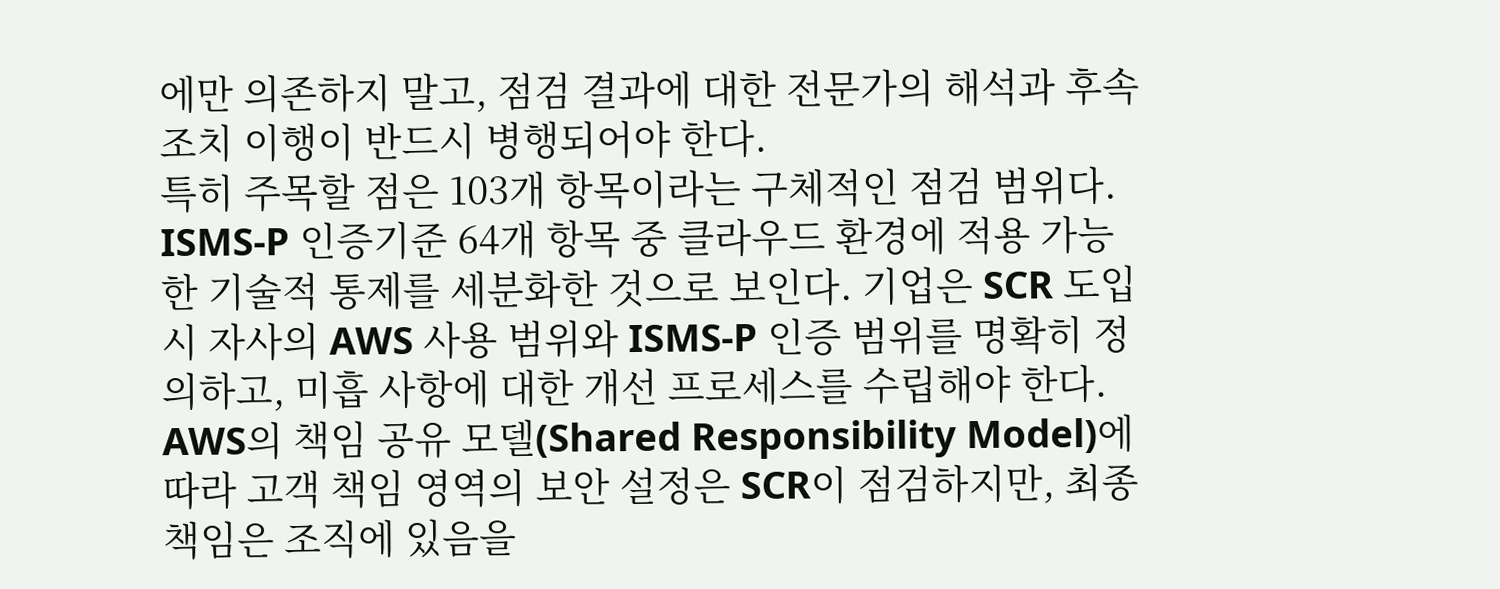에만 의존하지 말고, 점검 결과에 대한 전문가의 해석과 후속 조치 이행이 반드시 병행되어야 한다.
특히 주목할 점은 103개 항목이라는 구체적인 점검 범위다. ISMS-P 인증기준 64개 항목 중 클라우드 환경에 적용 가능한 기술적 통제를 세분화한 것으로 보인다. 기업은 SCR 도입 시 자사의 AWS 사용 범위와 ISMS-P 인증 범위를 명확히 정의하고, 미흡 사항에 대한 개선 프로세스를 수립해야 한다. AWS의 책임 공유 모델(Shared Responsibility Model)에 따라 고객 책임 영역의 보안 설정은 SCR이 점검하지만, 최종 책임은 조직에 있음을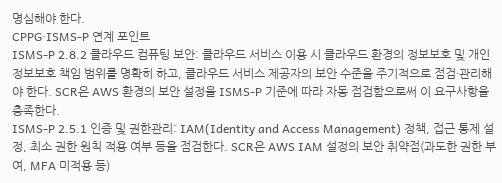명심해야 한다.
CPPG·ISMS-P 연계 포인트
ISMS-P 2.8.2 클라우드 컴퓨팅 보안: 클라우드 서비스 이용 시 클라우드 환경의 정보보호 및 개인정보보호 책임 범위를 명확히 하고, 클라우드 서비스 제공자의 보안 수준을 주기적으로 점검·관리해야 한다. SCR은 AWS 환경의 보안 설정을 ISMS-P 기준에 따라 자동 점검함으로써 이 요구사항을 충족한다.
ISMS-P 2.5.1 인증 및 권한관리: IAM(Identity and Access Management) 정책, 접근 통제 설정, 최소 권한 원칙 적용 여부 등을 점검한다. SCR은 AWS IAM 설정의 보안 취약점(과도한 권한 부여, MFA 미적용 등)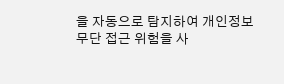을 자동으로 탐지하여 개인정보 무단 접근 위험을 사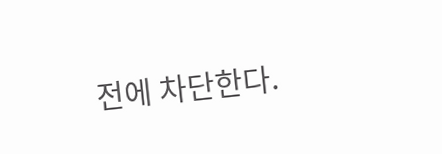전에 차단한다.